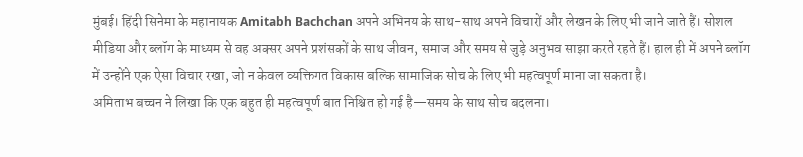मुंबई। हिंदी सिनेमा के महानायक Amitabh Bachchan अपने अभिनय के साथ-साथ अपने विचारों और लेखन के लिए भी जाने जाते हैं। सोशल मीडिया और ब्लॉग के माध्यम से वह अक्सर अपने प्रशंसकों के साथ जीवन, समाज और समय से जुड़े अनुभव साझा करते रहते हैं। हाल ही में अपने ब्लॉग में उन्होंने एक ऐसा विचार रखा, जो न केवल व्यक्तिगत विकास बल्कि सामाजिक सोच के लिए भी महत्वपूर्ण माना जा सकता है।
अमिताभ बच्चन ने लिखा कि एक बहुत ही महत्वपूर्ण बात निश्चित हो गई है—समय के साथ सोच बदलना।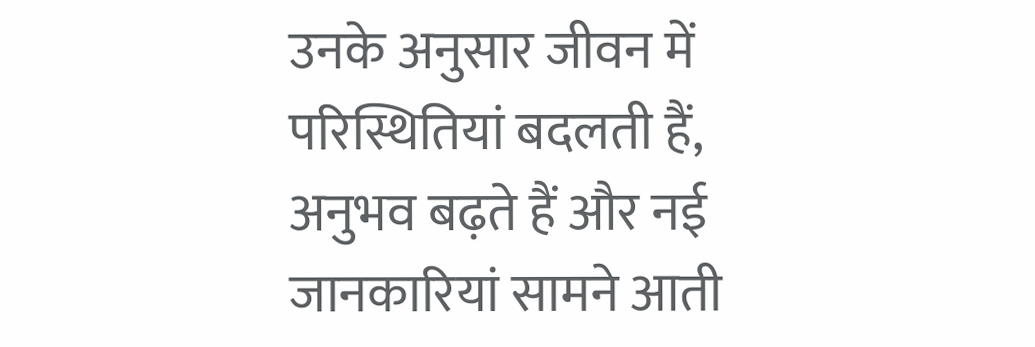उनके अनुसार जीवन में परिस्थितियां बदलती हैं, अनुभव बढ़ते हैं और नई जानकारियां सामने आती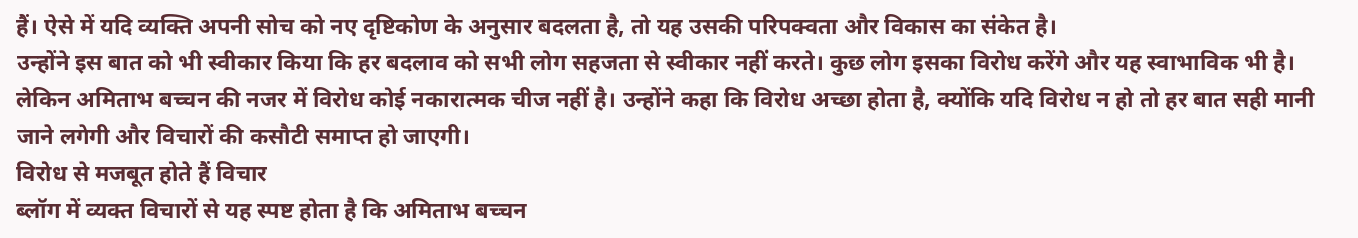हैं। ऐसे में यदि व्यक्ति अपनी सोच को नए दृष्टिकोण के अनुसार बदलता है, तो यह उसकी परिपक्वता और विकास का संकेत है।
उन्होंने इस बात को भी स्वीकार किया कि हर बदलाव को सभी लोग सहजता से स्वीकार नहीं करते। कुछ लोग इसका विरोध करेंगे और यह स्वाभाविक भी है। लेकिन अमिताभ बच्चन की नजर में विरोध कोई नकारात्मक चीज नहीं है। उन्होंने कहा कि विरोध अच्छा होता है, क्योंकि यदि विरोध न हो तो हर बात सही मानी जाने लगेगी और विचारों की कसौटी समाप्त हो जाएगी।
विरोध से मजबूत होते हैं विचार
ब्लॉग में व्यक्त विचारों से यह स्पष्ट होता है कि अमिताभ बच्चन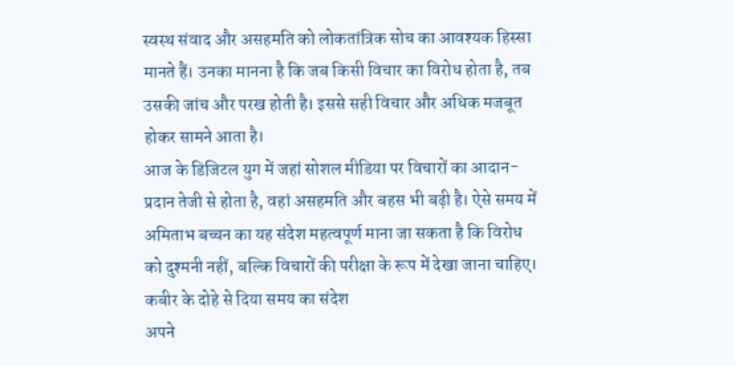स्वस्थ संवाद और असहमति को लोकतांत्रिक सोच का आवश्यक हिस्सा मानते हैं। उनका मानना है कि जब किसी विचार का विरोध होता है, तब उसकी जांच और परख होती है। इससे सही विचार और अधिक मजबूत होकर सामने आता है।
आज के डिजिटल युग में जहां सोशल मीडिया पर विचारों का आदान-प्रदान तेजी से होता है, वहां असहमति और बहस भी बढ़ी है। ऐसे समय में अमिताभ बच्चन का यह संदेश महत्वपूर्ण माना जा सकता है कि विरोध को दुश्मनी नहीं, बल्कि विचारों की परीक्षा के रूप में देखा जाना चाहिए।
कबीर के दोहे से दिया समय का संदेश
अपने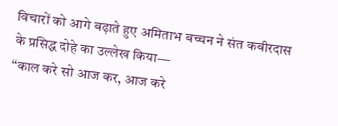विचारों को आगे बढ़ाते हुए अमिताभ बच्चन ने संत कबीरदास के प्रसिद्ध दोहे का उल्लेख किया—
“काल करे सो आज कर, आज करे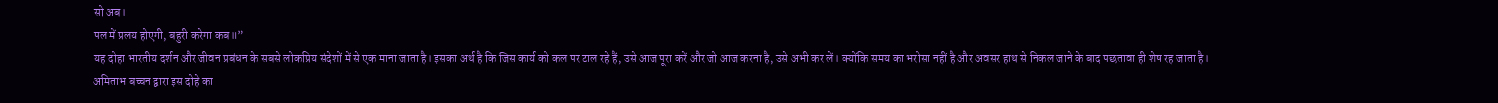सो अब।
पल में प्रलय होएगी, बहुरी करेगा कब॥”
यह दोहा भारतीय दर्शन और जीवन प्रबंधन के सबसे लोकप्रिय संदेशों में से एक माना जाता है। इसका अर्थ है कि जिस कार्य को कल पर टाल रहे हैं, उसे आज पूरा करें और जो आज करना है, उसे अभी कर लें। क्योंकि समय का भरोसा नहीं है और अवसर हाथ से निकल जाने के बाद पछतावा ही शेष रह जाता है।
अमिताभ बच्चन द्वारा इस दोहे का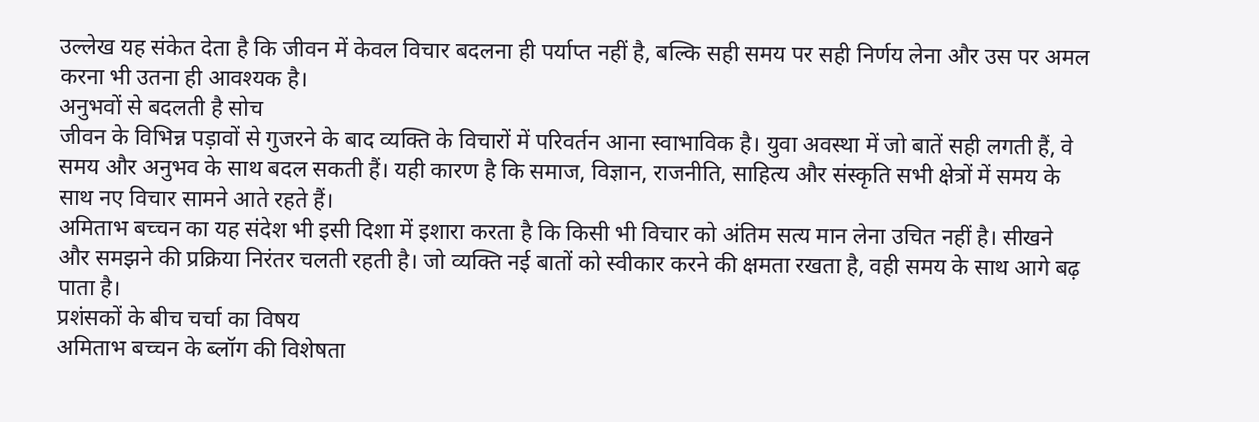उल्लेख यह संकेत देता है कि जीवन में केवल विचार बदलना ही पर्याप्त नहीं है, बल्कि सही समय पर सही निर्णय लेना और उस पर अमल करना भी उतना ही आवश्यक है।
अनुभवों से बदलती है सोच
जीवन के विभिन्न पड़ावों से गुजरने के बाद व्यक्ति के विचारों में परिवर्तन आना स्वाभाविक है। युवा अवस्था में जो बातें सही लगती हैं, वे समय और अनुभव के साथ बदल सकती हैं। यही कारण है कि समाज, विज्ञान, राजनीति, साहित्य और संस्कृति सभी क्षेत्रों में समय के साथ नए विचार सामने आते रहते हैं।
अमिताभ बच्चन का यह संदेश भी इसी दिशा में इशारा करता है कि किसी भी विचार को अंतिम सत्य मान लेना उचित नहीं है। सीखने और समझने की प्रक्रिया निरंतर चलती रहती है। जो व्यक्ति नई बातों को स्वीकार करने की क्षमता रखता है, वही समय के साथ आगे बढ़ पाता है।
प्रशंसकों के बीच चर्चा का विषय
अमिताभ बच्चन के ब्लॉग की विशेषता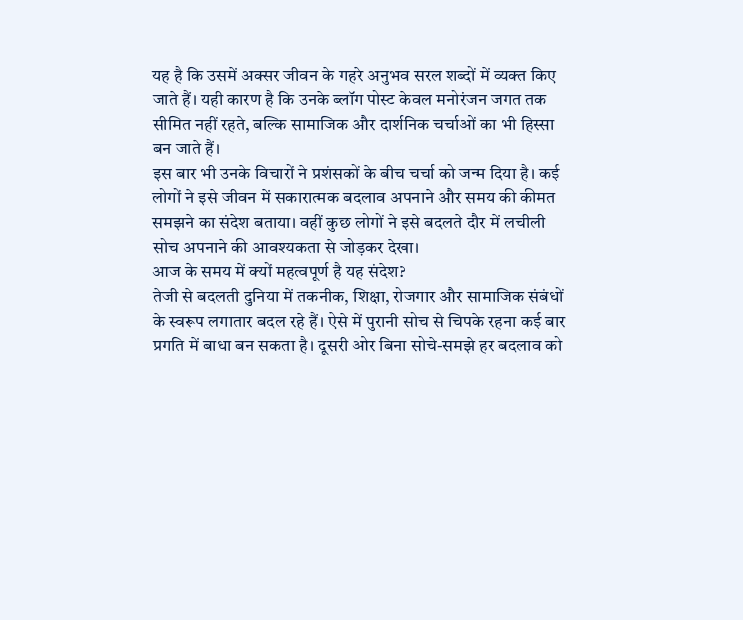यह है कि उसमें अक्सर जीवन के गहरे अनुभव सरल शब्दों में व्यक्त किए जाते हैं। यही कारण है कि उनके ब्लॉग पोस्ट केवल मनोरंजन जगत तक सीमित नहीं रहते, बल्कि सामाजिक और दार्शनिक चर्चाओं का भी हिस्सा बन जाते हैं।
इस बार भी उनके विचारों ने प्रशंसकों के बीच चर्चा को जन्म दिया है। कई लोगों ने इसे जीवन में सकारात्मक बदलाव अपनाने और समय की कीमत समझने का संदेश बताया। वहीं कुछ लोगों ने इसे बदलते दौर में लचीली सोच अपनाने की आवश्यकता से जोड़कर देखा।
आज के समय में क्यों महत्वपूर्ण है यह संदेश?
तेजी से बदलती दुनिया में तकनीक, शिक्षा, रोजगार और सामाजिक संबंधों के स्वरूप लगातार बदल रहे हैं। ऐसे में पुरानी सोच से चिपके रहना कई बार प्रगति में बाधा बन सकता है। दूसरी ओर बिना सोचे-समझे हर बदलाव को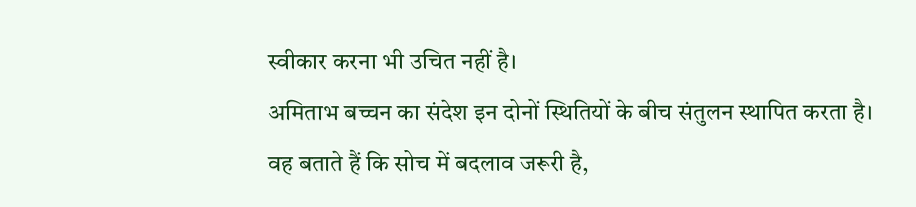स्वीकार करना भी उचित नहीं है।
अमिताभ बच्चन का संदेश इन दोनों स्थितियों के बीच संतुलन स्थापित करता है। वह बताते हैं कि सोच में बदलाव जरूरी है,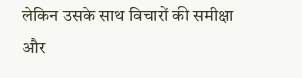लेकिन उसके साथ विचारों की समीक्षा और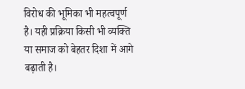विरोध की भूमिका भी महत्वपूर्ण है। यही प्रक्रिया किसी भी व्यक्ति या समाज को बेहतर दिशा में आगे बढ़ाती है।